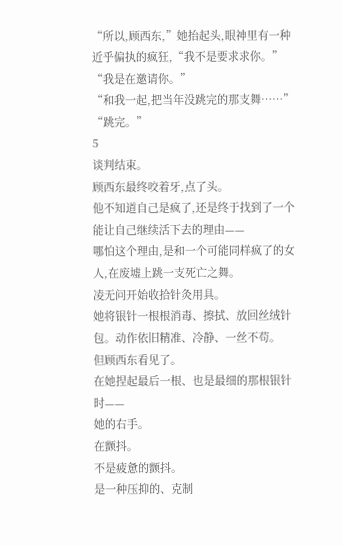“所以,顾西东,”她抬起头,眼神里有一种近乎偏执的疯狂,“我不是要求求你。”
“我是在邀请你。”
“和我一起,把当年没跳完的那支舞……”
“跳完。”
5
谈判结束。
顾西东最终咬着牙,点了头。
他不知道自己是疯了,还是终于找到了一个能让自己继续活下去的理由——
哪怕这个理由,是和一个可能同样疯了的女人,在废墟上跳一支死亡之舞。
凌无问开始收拾针灸用具。
她将银针一根根消毒、擦拭、放回丝绒针包。动作依旧精准、冷静、一丝不苟。
但顾西东看见了。
在她捏起最后一根、也是最细的那根银针时——
她的右手。
在颤抖。
不是疲惫的颤抖。
是一种压抑的、克制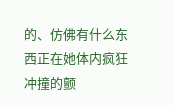的、仿佛有什么东西正在她体内疯狂冲撞的颤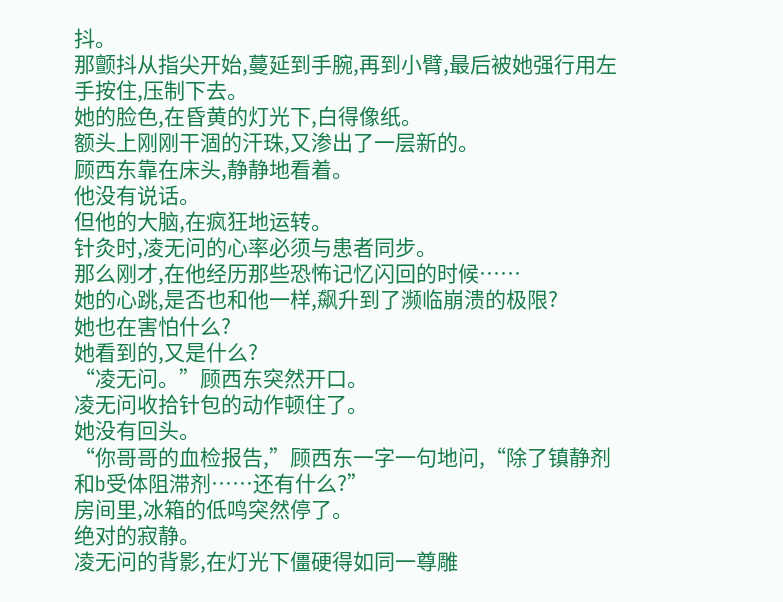抖。
那颤抖从指尖开始,蔓延到手腕,再到小臂,最后被她强行用左手按住,压制下去。
她的脸色,在昏黄的灯光下,白得像纸。
额头上刚刚干涸的汗珠,又渗出了一层新的。
顾西东靠在床头,静静地看着。
他没有说话。
但他的大脑,在疯狂地运转。
针灸时,凌无问的心率必须与患者同步。
那么刚才,在他经历那些恐怖记忆闪回的时候……
她的心跳,是否也和他一样,飙升到了濒临崩溃的极限?
她也在害怕什么?
她看到的,又是什么?
“凌无问。”顾西东突然开口。
凌无问收拾针包的动作顿住了。
她没有回头。
“你哥哥的血检报告,”顾西东一字一句地问,“除了镇静剂和b受体阻滞剂……还有什么?”
房间里,冰箱的低鸣突然停了。
绝对的寂静。
凌无问的背影,在灯光下僵硬得如同一尊雕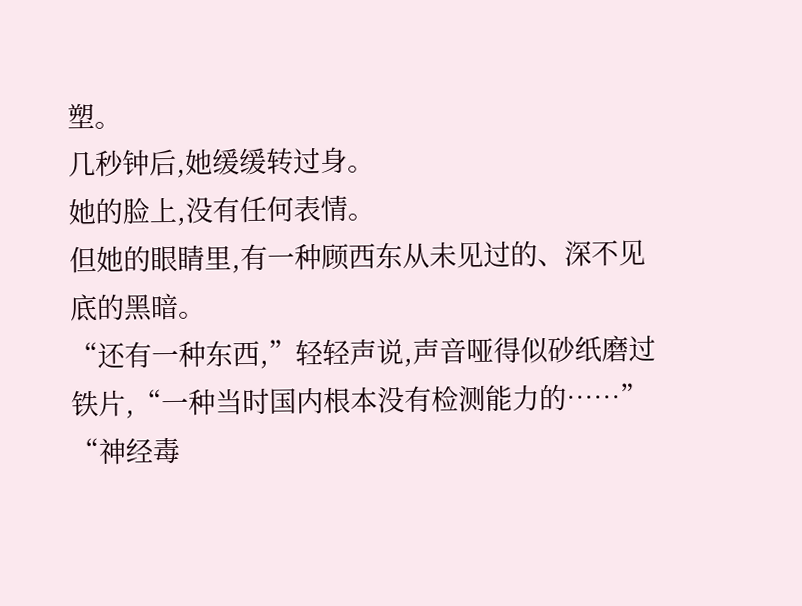塑。
几秒钟后,她缓缓转过身。
她的脸上,没有任何表情。
但她的眼睛里,有一种顾西东从未见过的、深不见底的黑暗。
“还有一种东西,”轻轻声说,声音哑得似砂纸磨过铁片,“一种当时国内根本没有检测能力的……”
“神经毒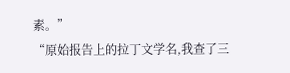素。”
“原始报告上的拉丁文学名,我查了三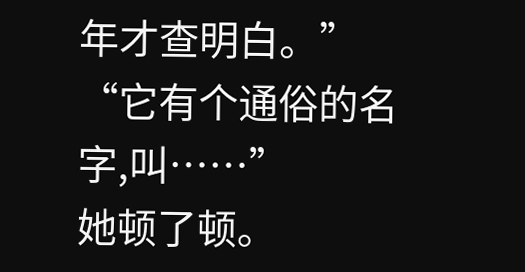年才查明白。”
“它有个通俗的名字,叫……”
她顿了顿。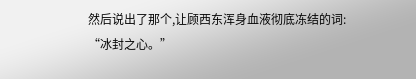然后说出了那个,让顾西东浑身血液彻底冻结的词:
“冰封之心。”